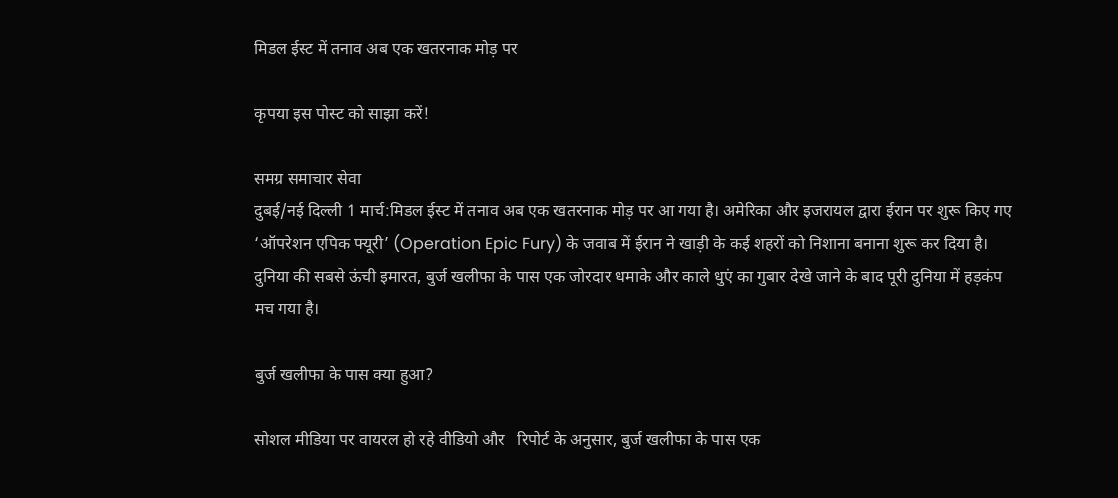मिडल ईस्ट में तनाव अब एक खतरनाक मोड़ पर

कृपया इस पोस्ट को साझा करें!

समग्र समाचार सेवा
दुबई/नई दिल्ली 1 मार्च:मिडल ईस्ट में तनाव अब एक खतरनाक मोड़ पर आ गया है। अमेरिका और इजरायल द्वारा ईरान पर शुरू किए गए ‘ऑपरेशन एपिक फ्यूरी’ (Operation Epic Fury) के जवाब में ईरान ने खाड़ी के कई शहरों को निशाना बनाना शुरू कर दिया है। दुनिया की सबसे ऊंची इमारत, बुर्ज खलीफा के पास एक जोरदार धमाके और काले धुएं का गुबार देखे जाने के बाद पूरी दुनिया में हड़कंप मच गया है।

बुर्ज खलीफा के पास क्या हुआ?

सोशल मीडिया पर वायरल हो रहे वीडियो और   रिपोर्ट के अनुसार, बुर्ज खलीफा के पास एक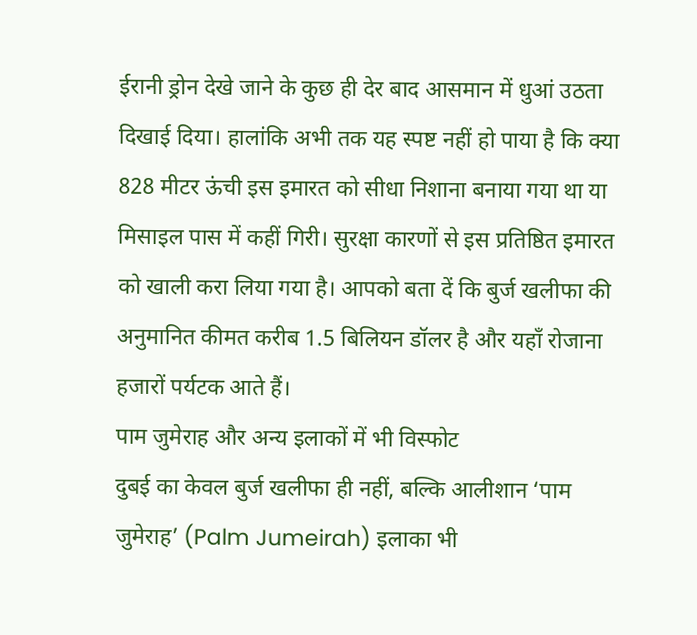ईरानी ड्रोन देखे जाने के कुछ ही देर बाद आसमान में धुआं उठता दिखाई दिया। हालांकि अभी तक यह स्पष्ट नहीं हो पाया है कि क्या 828 मीटर ऊंची इस इमारत को सीधा निशाना बनाया गया था या मिसाइल पास में कहीं गिरी। सुरक्षा कारणों से इस प्रतिष्ठित इमारत को खाली करा लिया गया है। आपको बता दें कि बुर्ज खलीफा की अनुमानित कीमत करीब 1.5 बिलियन डॉलर है और यहाँ रोजाना हजारों पर्यटक आते हैं।
पाम जुमेराह और अन्य इलाकों में भी विस्फोट
दुबई का केवल बुर्ज खलीफा ही नहीं, बल्कि आलीशान ‘पाम जुमेराह’ (Palm Jumeirah) इलाका भी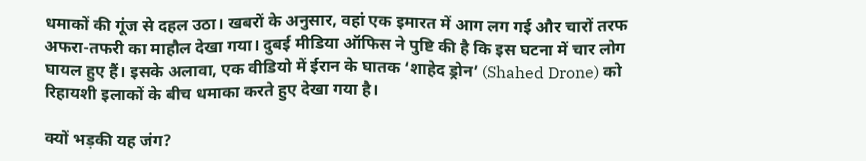धमाकों की गूंज से दहल उठा। खबरों के अनुसार, वहां एक इमारत में आग लग गई और चारों तरफ अफरा-तफरी का माहौल देखा गया। दुबई मीडिया ऑफिस ने पुष्टि की है कि इस घटना में चार लोग घायल हुए हैं। इसके अलावा, एक वीडियो में ईरान के घातक ‘शाहेद ड्रोन’ (Shahed Drone) को रिहायशी इलाकों के बीच धमाका करते हुए देखा गया है।

क्यों भड़की यह जंग?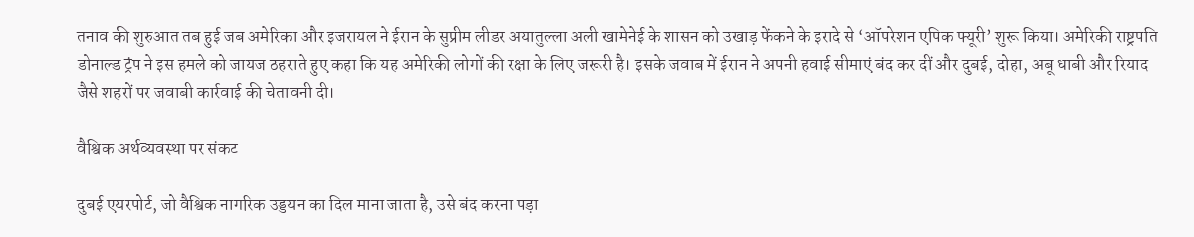तनाव की शुरुआत तब हुई जब अमेरिका और इजरायल ने ईरान के सुप्रीम लीडर अयातुल्ला अली खामेनेई के शासन को उखाड़ फेंकने के इरादे से ‘ऑपरेशन एपिक फ्यूरी’ शुरू किया। अमेरिकी राष्ट्रपति डोनाल्ड ट्रंप ने इस हमले को जायज ठहराते हुए कहा कि यह अमेरिकी लोगों की रक्षा के लिए जरूरी है। इसके जवाब में ईरान ने अपनी हवाई सीमाएं बंद कर दीं और दुबई, दोहा, अबू धाबी और रियाद जैसे शहरों पर जवाबी कार्रवाई की चेतावनी दी।

वैश्विक अर्थव्यवस्था पर संकट

दुबई एयरपोर्ट, जो वैश्विक नागरिक उड्डयन का दिल माना जाता है, उसे बंद करना पड़ा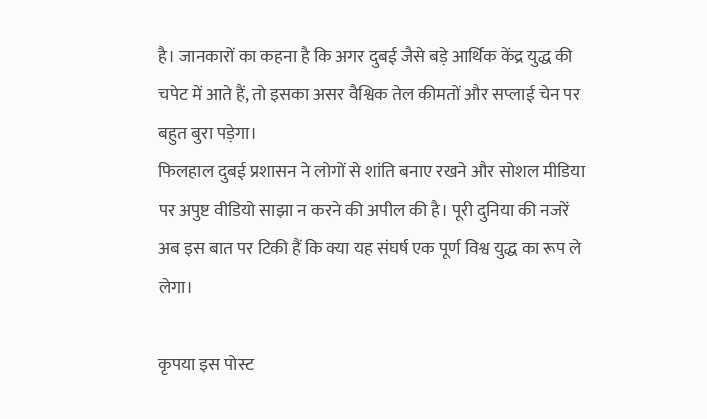है। जानकारों का कहना है कि अगर दुबई जैसे बड़े आर्थिक केंद्र युद्ध की चपेट में आते हैं, तो इसका असर वैश्विक तेल कीमतों और सप्लाई चेन पर बहुत बुरा पड़ेगा।
फिलहाल दुबई प्रशासन ने लोगों से शांति बनाए रखने और सोशल मीडिया पर अपुष्ट वीडियो साझा न करने की अपील की है। पूरी दुनिया की नजरें अब इस बात पर टिकी हैं कि क्या यह संघर्ष एक पूर्ण विश्व युद्ध का रूप ले लेगा।

कृपया इस पोस्ट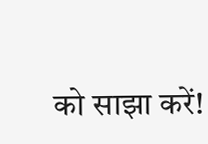को साझा करें!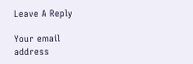Leave A Reply

Your email address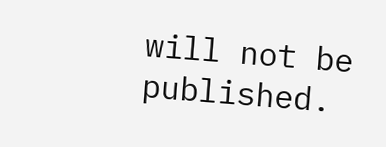will not be published.